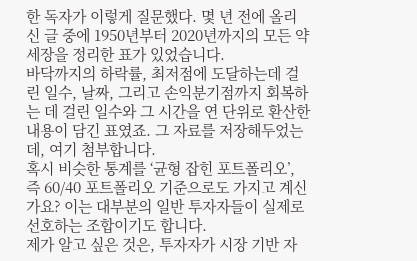한 독자가 이렇게 질문했다. 몇 년 전에 올리신 글 중에 1950년부터 2020년까지의 모든 약세장을 정리한 표가 있었습니다.
바닥까지의 하락률, 최저점에 도달하는데 걸린 일수, 날짜, 그리고 손익분기점까지 회복하는 데 걸린 일수와 그 시간을 연 단위로 환산한 내용이 담긴 표였죠. 그 자료를 저장해두었는데, 여기 첨부합니다.
혹시 비슷한 통계를 ‘균형 잡힌 포트폴리오’, 즉 60/40 포트폴리오 기준으로도 가지고 계신가요? 이는 대부분의 일반 투자자들이 실제로 선호하는 조합이기도 합니다.
제가 알고 싶은 것은, 투자자가 시장 기반 자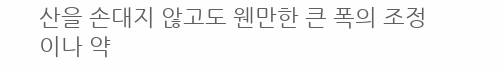산을 손대지 않고도 웬만한 큰 폭의 조정이나 약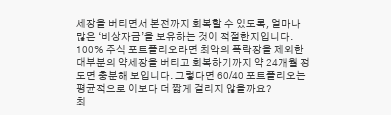세장을 버티면서 본전까지 회복할 수 있도록, 얼마나 많은 ‘비상자금’을 보유하는 것이 적절한지입니다. 100% 주식 포트폴리오라면 최악의 폭락장을 제외한 대부분의 약세장을 버티고 회복하기까지 약 24개월 정도면 충분해 보입니다. 그렇다면 60/40 포트폴리오는 평균적으로 이보다 더 짧게 걸리지 않을까요?
최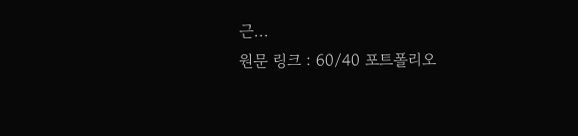근...
원문 링크 : 60/40 포트폴리오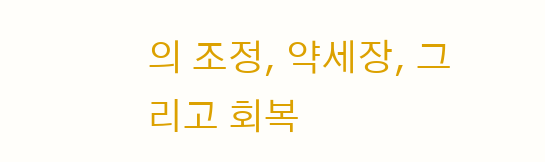의 조정, 약세장, 그리고 회복